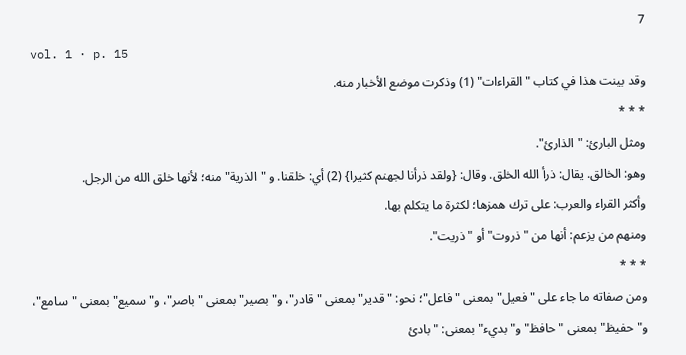7
vol. 1 · p. 15
وقد بينت هذا في كتاب "القراءات" (1) وذكرت موضع الأخبار منه.
* * *
ومثل البارئ: "الذارئ".
وهو: الخالق. يقال: ذرأ الله الخلق. وقال: {ولقد ذرأنا لجهنم كثيرا} (2) أي: خلقنا. و "الذرية" منه؛ لأنها خلق الله من الرجل.
وأكثر القراء والعرب: على ترك همزها؛ لكثرة ما يتكلم بها.
ومنهم من يزعم: أنها من "ذروت" أو "ذريت".
* * *
ومن صفاته ما جاء على "فعيل" بمعنى "فاعل"؛ نحو: "قدير" بمعنى "قادر"، و"بصير" بمعنى "باصر"، و"سميع" بمعنى "سامع"، و"حفيظ" بمعنى "حافظ" و"بديء" بمعنى: "بادئ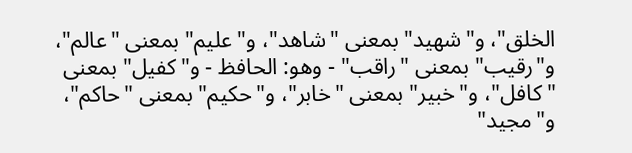الخلق"، و"شهيد" بمعنى "شاهد"، و"عليم" بمعنى "عالم"، و"رقيب" بمعنى "راقب" - وهو: الحافظ - و"كفيل" بمعنى "كافل"، و"خبير" بمعنى "خابر"، و"حكيم" بمعنى "حاكم"، و"مجيد"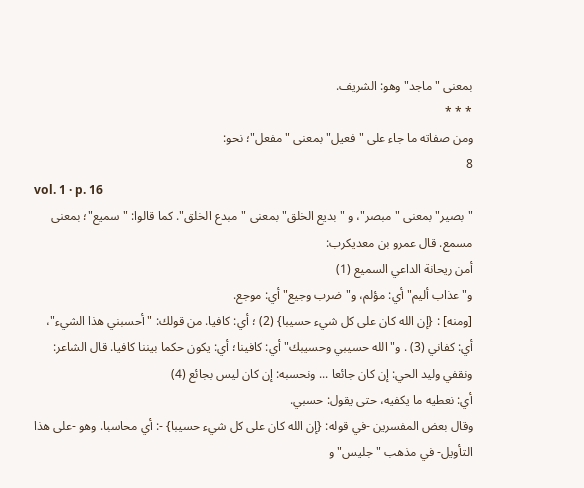بمعنى "ماجد" وهو: الشريف.
* * *
ومن صفاته ما جاء على "فعيل" بمعنى "مفعل"؛ نحو:
8
vol. 1 · p. 16
"بصير" بمعنى "مبصر"، و "بديع الخلق" بمعنى "مبدع الخلق". كما قالوا: "سميع"؛ بمعنى مسمع. قال عمرو بن معديكرب:
أمن ريحانة الداعي السميع (1)
و"عذاب أليم" أي: مؤلم، و"ضرب وجيع" أي: موجع.
[ومنه] : {إن الله كان على كل شيء حسيبا} (2) ؛ أي: كافيا. من قولك: "أحسبني هذا الشيء"، أي: كفاني (3) . و"الله حسيبي وحسيبك" أي: كافينا؛ أي: يكون حكما بيننا كافيا. قال الشاعر:
ونقفي وليد الحي: إن كان جائعا ... ونحسبه: إن كان ليس بجائع (4)
أي: نعطيه ما يكفيه، حتى يقول: حسبي.
وقال بعض المفسرين -في قوله: {إن الله كان على كل شيء حسيبا} -: أي محاسبا. وهو -على هذا التأويل- في مذهب "جليس" و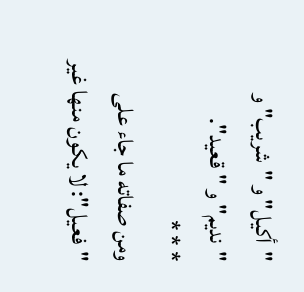"أكيل" و "شريب" و "نديم" و "قعيد".
* * *
ومن صفاته ما جاء على "فعيل": لا يكون منها غير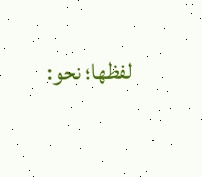لفظها؛ نحو: